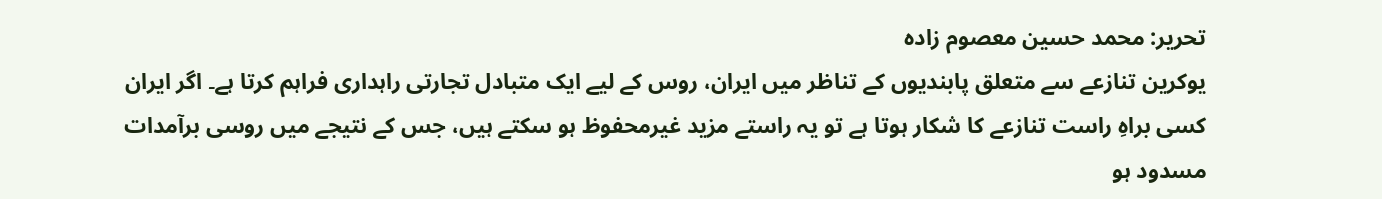تحریر: محمد حسین معصوم زادہ
یوکرین تنازعے سے متعلق پابندیوں کے تناظر میں ایران، روس کے لیے ایک متبادل تجارتی راہداری فراہم کرتا ہے۔ اگر ایران کسی براہِ راست تنازعے کا شکار ہوتا ہے تو یہ راستے مزید غیرمحفوظ ہو سکتے ہیں، جس کے نتیجے میں روسی برآمدات مسدود ہو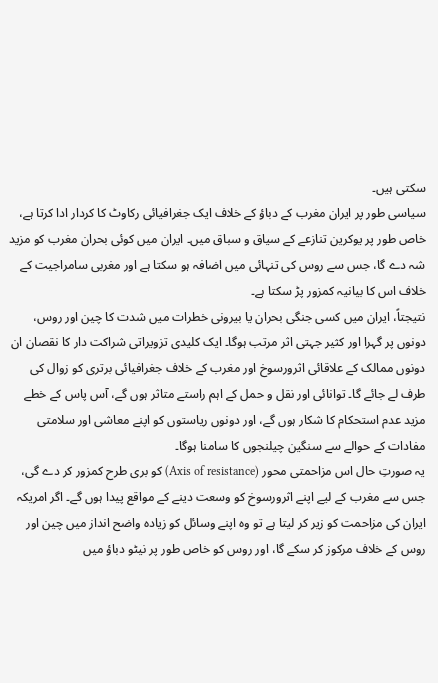سکتی ہیں۔
سیاسی طور پر ایران مغرب کے دباؤ کے خلاف ایک جغرافیائی رکاوٹ کا کردار ادا کرتا ہے، خاص طور پر یوکرین تنازعے کے سیاق و سباق میں۔ ایران میں کوئی بحران مغرب کو مزید شہ دے گا، جس سے روس کی تنہائی میں اضافہ ہو سکتا ہے اور مغربی سامراجیت کے خلاف اس کا بیانیہ کمزور پڑ سکتا ہے۔
نتیجتاً، ایران میں کسی جنگی بحران یا بیرونی خطرات میں شدت کا چین اور روس، دونوں پر گہرا اور کثیر جہتی اثر مرتب ہوگا۔ ایک کلیدی تزویراتی شراکت دار کا نقصان ان دونوں ممالک کے علاقائی اثرورسوخ اور مغرب کے خلاف جغرافیائی برتری کو زوال کی طرف لے جائے گا۔ توانائی اور نقل و حمل کے اہم راستے متاثر ہوں گے، آس پاس کے خطے مزید عدم استحکام کا شکار ہوں گے، اور دونوں ریاستوں کو اپنے معاشی اور سلامتی مفادات کے حوالے سے سنگین چیلنجوں کا سامنا ہوگا۔
یہ صورتِ حال اس مزاحمتی محور (Axis of resistance) کو بری طرح کمزور کر دے گی، جس سے مغرب کے لیے اپنے اثرورسوخ کو وسعت دینے کے مواقع پیدا ہوں گے۔ اگر امریکہ ایران کی مزاحمت کو زیر کر لیتا ہے تو وہ اپنے وسائل کو زیادہ واضح انداز میں چین اور روس کے خلاف مرکوز کر سکے گا، اور روس کو خاص طور پر نیٹو دباؤ میں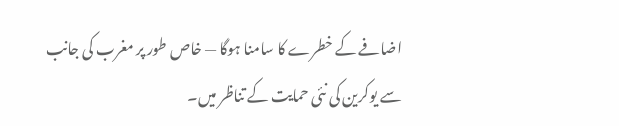اضافے کے خطرے کا سامنا ہوگا — خاص طور پر مغرب کی جانب سے یوکرین کی نئی حمایت کے تناظر میں۔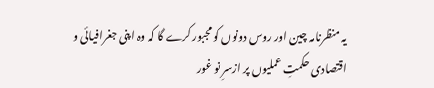یہ منظرنامہ چین اور روس دونوں کو مجبور کرے گا کہ وہ اپنی جغرافیائی و اقتصادی حکمتِ عملیوں پر ازسرِ نو غور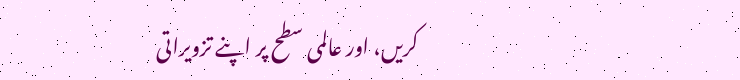کریں، اور عالمی سطح پر اپنے تزویراتی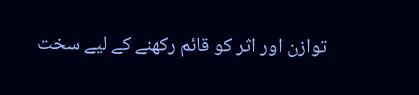توازن اور اثر کو قائم رکھنے کے لیے سخت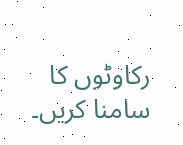رکاوٹوں کا سامنا کریں۔